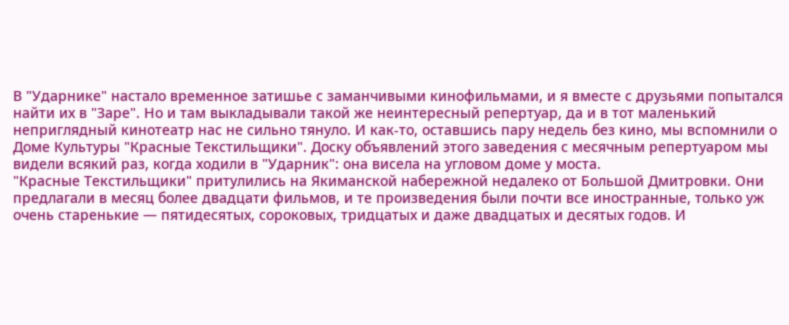В "Ударнике" настало временное затишье с заманчивыми кинофильмами, и я вместе с друзьями попытался найти их в "Заре". Но и там выкладывали такой же неинтересный репертуар, да и в тот маленький неприглядный кинотеатр нас не сильно тянуло. И как-то, оставшись пару недель без кино, мы вспомнили о Доме Культуры "Красные Текстильщики". Доску объявлений этого заведения с месячным репертуаром мы видели всякий раз, когда ходили в "Ударник": она висела на угловом доме у моста.
"Красные Текстильщики" притулились на Якиманской набережной недалеко от Большой Дмитровки. Они предлагали в месяц более двадцати фильмов, и те произведения были почти все иностранные, только уж очень старенькие — пятидесятых, сороковых, тридцатых и даже двадцатых и десятых годов. И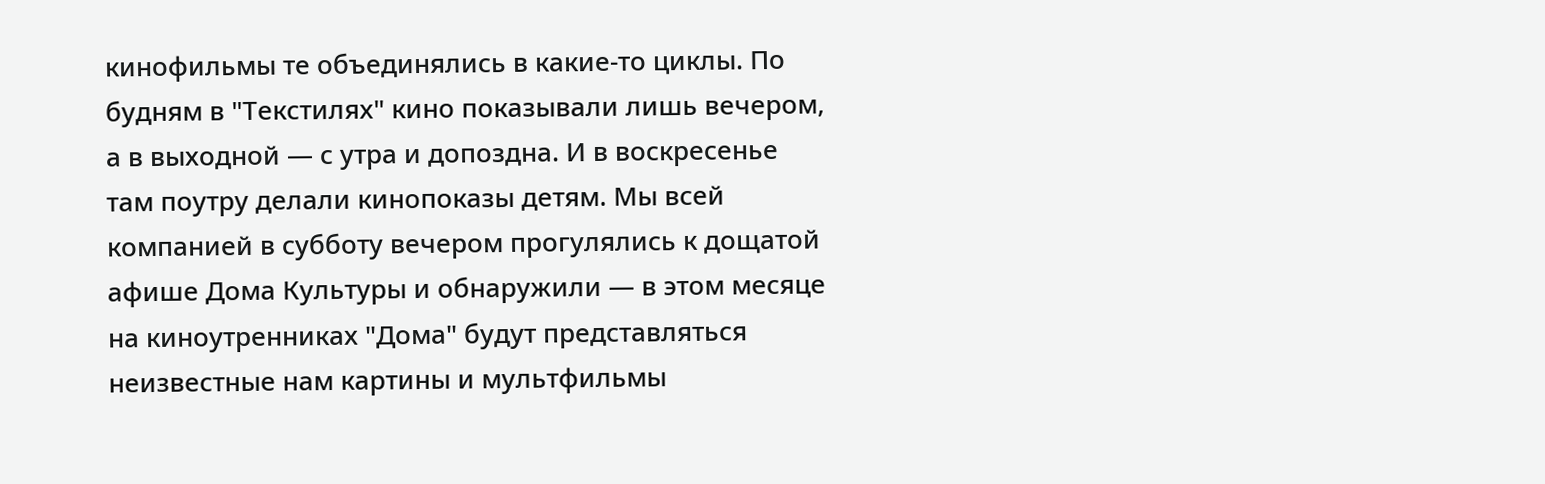кинофильмы те объединялись в какие-то циклы. По будням в "Текстилях" кино показывали лишь вечером, а в выходной — с утра и допоздна. И в воскресенье там поутру делали кинопоказы детям. Мы всей компанией в субботу вечером прогулялись к дощатой афише Дома Культуры и обнаружили — в этом месяце на киноутренниках "Дома" будут представляться неизвестные нам картины и мультфильмы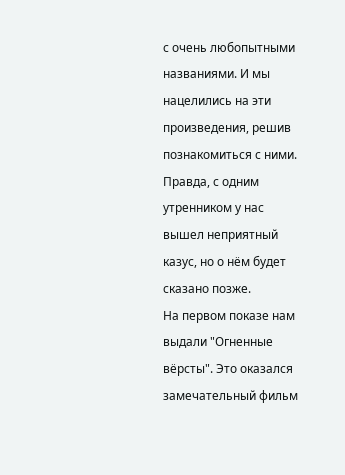с очень любопытными названиями. И мы нацелились на эти произведения, решив познакомиться с ними. Правда, с одним утренником у нас вышел неприятный казус, но о нём будет сказано позже.
На первом показе нам выдали "Огненные вёрсты". Это оказался замечательный фильм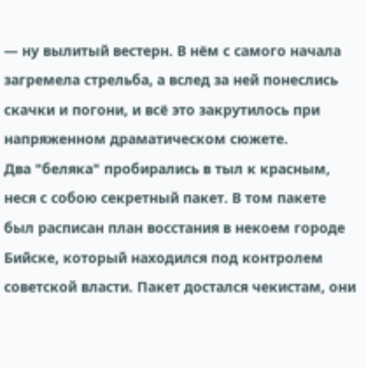— ну вылитый вестерн. В нём с самого начала загремела стрельба, а вслед за ней понеслись скачки и погони, и всё это закрутилось при напряженном драматическом сюжете.
Два "беляка" пробирались в тыл к красным, неся с собою секретный пакет. В том пакете был расписан план восстания в некоем городе Бийске, который находился под контролем советской власти. Пакет достался чекистам, они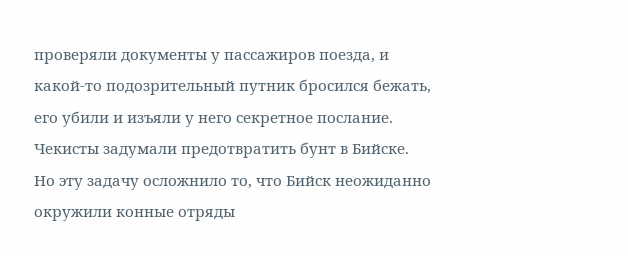проверяли документы у пассажиров поезда, и какой-то подозрительный путник бросился бежать, его убили и изъяли у него секретное послание. Чекисты задумали предотвратить бунт в Бийске. Но эту задачу осложнило то, что Бийск неожиданно окружили конные отряды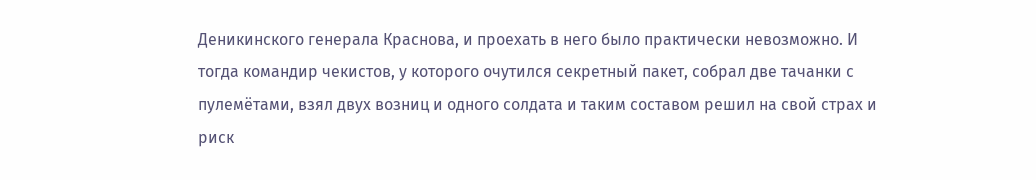Деникинского генерала Краснова, и проехать в него было практически невозможно. И тогда командир чекистов, у которого очутился секретный пакет, собрал две тачанки с пулемётами, взял двух возниц и одного солдата и таким составом решил на свой страх и риск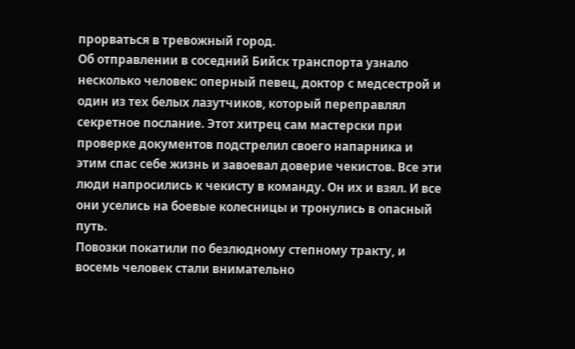прорваться в тревожный город.
Об отправлении в соседний Бийск транспорта узнало несколько человек: оперный певец, доктор с медсестрой и один из тех белых лазутчиков, который переправлял секретное послание. Этот хитрец сам мастерски при проверке документов подстрелил своего напарника и этим спас себе жизнь и завоевал доверие чекистов. Все эти люди напросились к чекисту в команду. Он их и взял. И все они уселись на боевые колесницы и тронулись в опасный путь.
Повозки покатили по безлюдному степному тракту, и восемь человек стали внимательно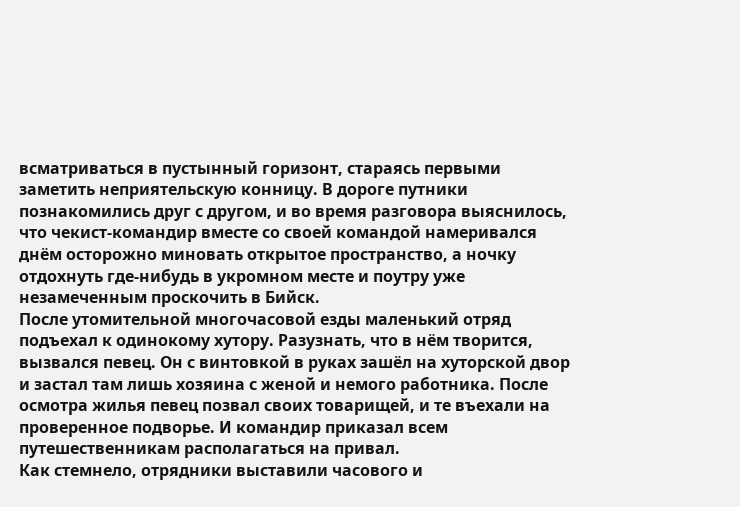всматриваться в пустынный горизонт, стараясь первыми заметить неприятельскую конницу. В дороге путники познакомились друг с другом, и во время разговора выяснилось, что чекист-командир вместе со своей командой намеривался днём осторожно миновать открытое пространство, а ночку отдохнуть где-нибудь в укромном месте и поутру уже незамеченным проскочить в Бийск.
После утомительной многочасовой езды маленький отряд подъехал к одинокому хутору. Разузнать, что в нём творится, вызвался певец. Он с винтовкой в руках зашёл на хуторской двор и застал там лишь хозяина с женой и немого работника. После осмотра жилья певец позвал своих товарищей, и те въехали на проверенное подворье. И командир приказал всем путешественникам располагаться на привал.
Как стемнело, отрядники выставили часового и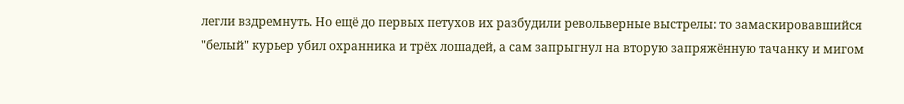легли вздремнуть. Но ещё до первых петухов их разбудили револьверные выстрелы: то замаскировавшийся "белый" курьер убил охранника и трёх лошадей, а сам запрыгнул на вторую запряжённую тачанку и мигом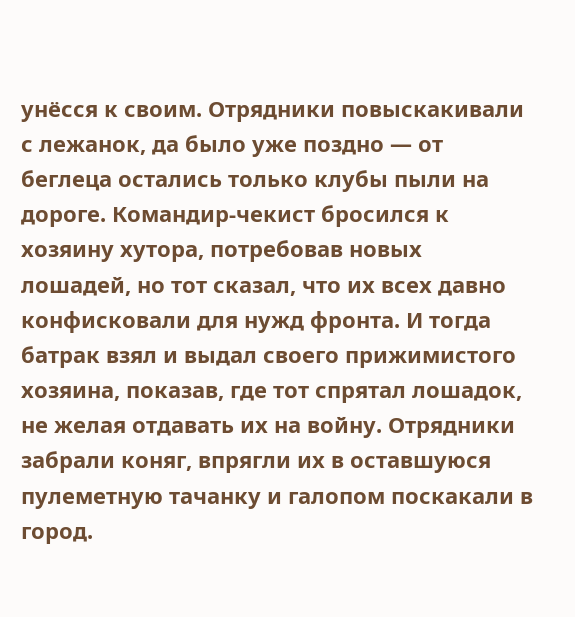унёсся к своим. Отрядники повыскакивали с лежанок, да было уже поздно — от беглеца остались только клубы пыли на дороге. Командир-чекист бросился к хозяину хутора, потребовав новых лошадей, но тот сказал, что их всех давно конфисковали для нужд фронта. И тогда батрак взял и выдал своего прижимистого хозяина, показав, где тот спрятал лошадок, не желая отдавать их на войну. Отрядники забрали коняг, впрягли их в оставшуюся пулеметную тачанку и галопом поскакали в город.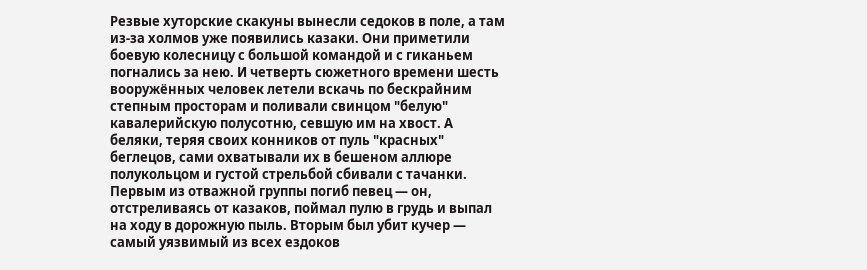Резвые хуторские скакуны вынесли седоков в поле, а там из-за холмов уже появились казаки. Они приметили боевую колесницу с большой командой и с гиканьем погнались за нею. И четверть сюжетного времени шесть вооружённых человек летели вскачь по бескрайним степным просторам и поливали свинцом "белую" кавалерийскую полусотню, севшую им на хвост. А беляки, теряя своих конников от пуль "красных" беглецов, сами охватывали их в бешеном аллюре полукольцом и густой стрельбой сбивали с тачанки.
Первым из отважной группы погиб певец — он, отстреливаясь от казаков, поймал пулю в грудь и выпал на ходу в дорожную пыль. Вторым был убит кучер — самый уязвимый из всех ездоков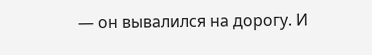— он вывалился на дорогу. И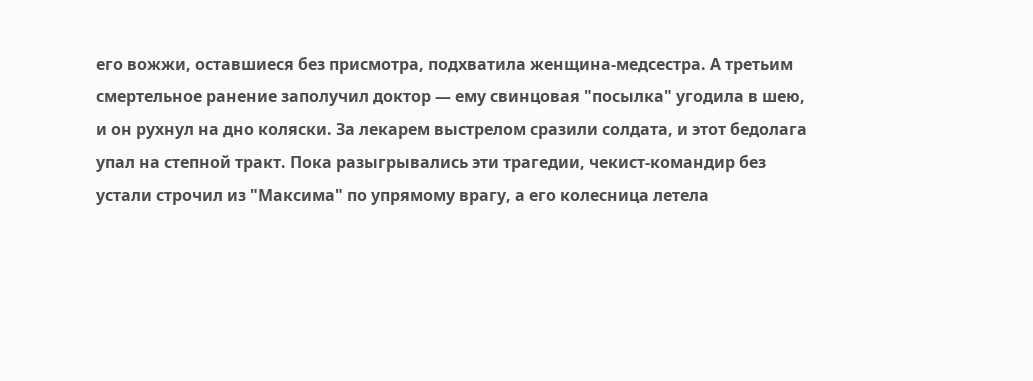его вожжи, оставшиеся без присмотра, подхватила женщина-медсестра. А третьим смертельное ранение заполучил доктор — ему свинцовая "посылка" угодила в шею, и он рухнул на дно коляски. За лекарем выстрелом сразили солдата, и этот бедолага упал на степной тракт. Пока разыгрывались эти трагедии, чекист-командир без устали строчил из "Максима" по упрямому врагу, а его колесница летела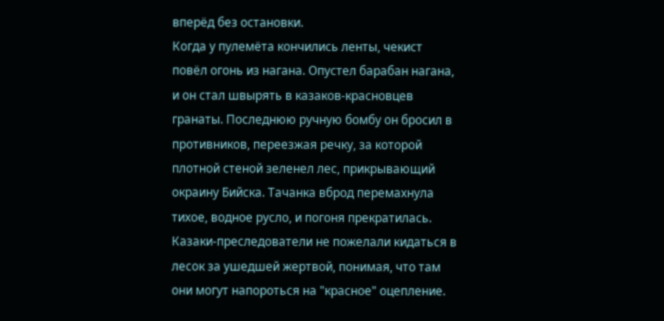вперёд без остановки.
Когда у пулемёта кончились ленты, чекист повёл огонь из нагана. Опустел барабан нагана, и он стал швырять в казаков-красновцев гранаты. Последнюю ручную бомбу он бросил в противников, переезжая речку, за которой плотной стеной зеленел лес, прикрывающий окраину Бийска. Тачанка вброд перемахнула тихое, водное русло, и погоня прекратилась. Казаки-преследователи не пожелали кидаться в лесок за ушедшей жертвой, понимая, что там они могут напороться на "красное" оцепление.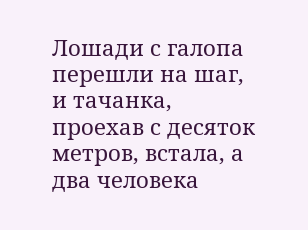Лошади с галопа перешли на шаг, и тачанка, проехав с десяток метров, встала, а два человека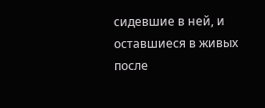сидевшие в ней, и оставшиеся в живых после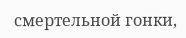смертельной гонки,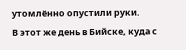утомлённо опустили руки.
В этот же день в Бийске, куда с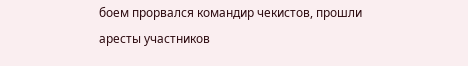боем прорвался командир чекистов, прошли аресты участников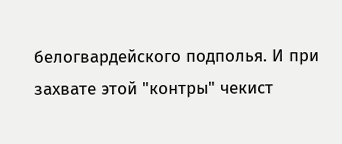белогвардейского подполья. И при захвате этой "контры" чекист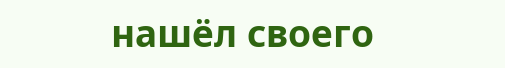нашёл своего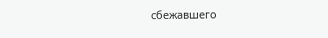сбежавшего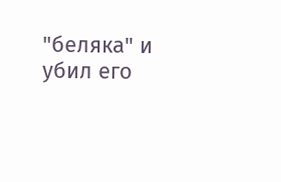"беляка" и убил его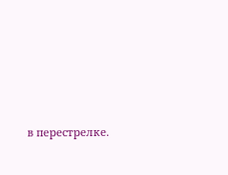в перестрелке.